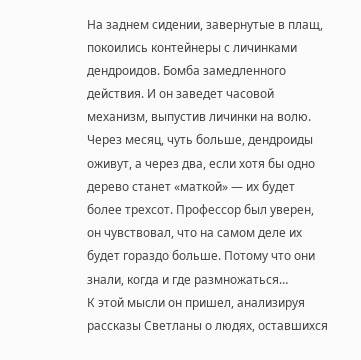На заднем сидении, завернутые в плащ, покоились контейнеры с личинками дендроидов. Бомба замедленного действия. И он заведет часовой механизм, выпустив личинки на волю. Через месяц, чуть больше, дендроиды оживут, а через два, если хотя бы одно дерево станет «маткой» — их будет более трехсот. Профессор был уверен, он чувствовал, что на самом деле их будет гораздо больше. Потому что они знали, когда и где размножаться…
К этой мысли он пришел, анализируя рассказы Светланы о людях, оставшихся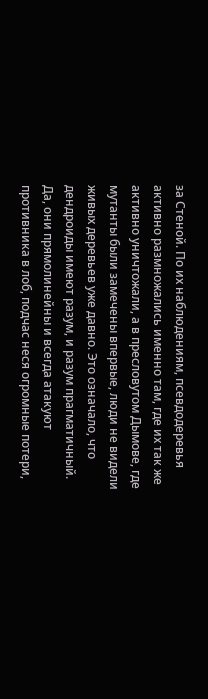за Стеной. По их наблюдениям, псевдодеревья активно размножались именно там, где их так же активно уничтожали, а в пресловутом Дымове, где мутанты были замечены впервые, люди не видели живых деревьев уже давно. Это означало, что дендроиды имеют разум, и разум прагматичный. Да, они прямолинейны и всегда атакуют противника в лоб, подчас неся огромные потери,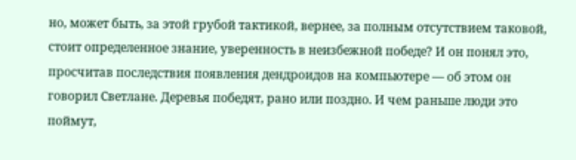но, может быть, за этой грубой тактикой, вернее, за полным отсутствием таковой, стоит определенное знание, уверенность в неизбежной победе? И он понял это, просчитав последствия появления дендроидов на компьютере — об этом он говорил Светлане. Деревья победят, рано или поздно. И чем раньше люди это поймут,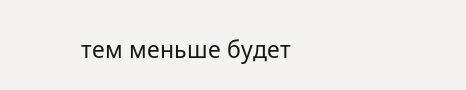тем меньше будет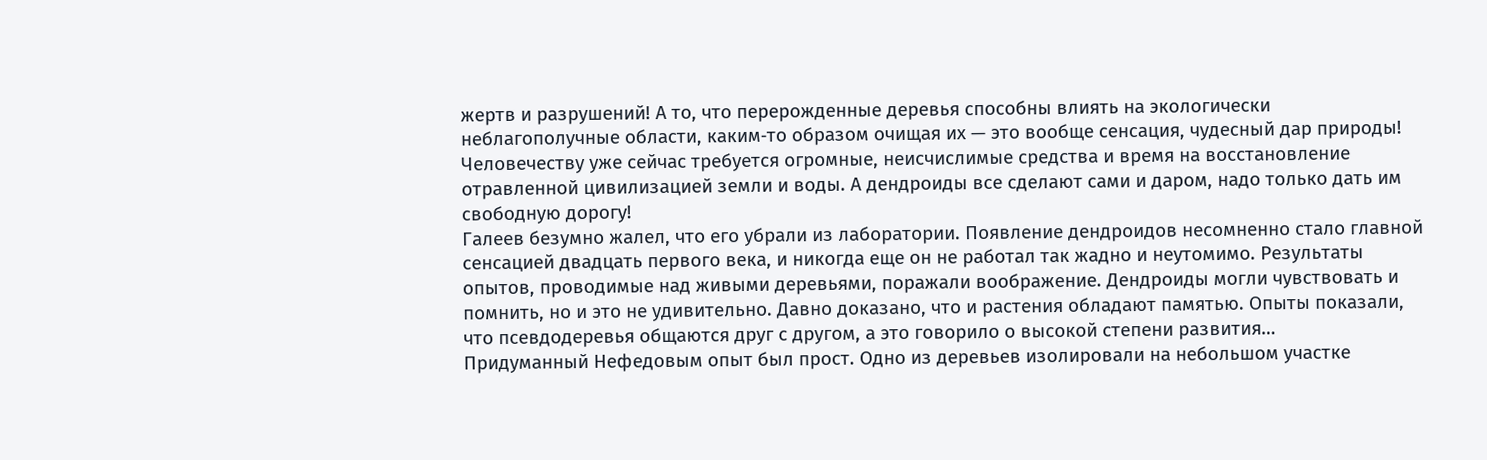жертв и разрушений! А то, что перерожденные деревья способны влиять на экологически неблагополучные области, каким‑то образом очищая их — это вообще сенсация, чудесный дар природы! Человечеству уже сейчас требуется огромные, неисчислимые средства и время на восстановление отравленной цивилизацией земли и воды. А дендроиды все сделают сами и даром, надо только дать им свободную дорогу!
Галеев безумно жалел, что его убрали из лаборатории. Появление дендроидов несомненно стало главной сенсацией двадцать первого века, и никогда еще он не работал так жадно и неутомимо. Результаты опытов, проводимые над живыми деревьями, поражали воображение. Дендроиды могли чувствовать и помнить, но и это не удивительно. Давно доказано, что и растения обладают памятью. Опыты показали, что псевдодеревья общаются друг с другом, а это говорило о высокой степени развития…
Придуманный Нефедовым опыт был прост. Одно из деревьев изолировали на небольшом участке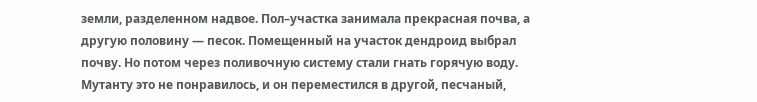земли, разделенном надвое. Пол–участка занимала прекрасная почва, а другую половину — песок. Помещенный на участок дендроид выбрал почву. Но потом через поливочную систему стали гнать горячую воду. Мутанту это не понравилось, и он переместился в другой, песчаный,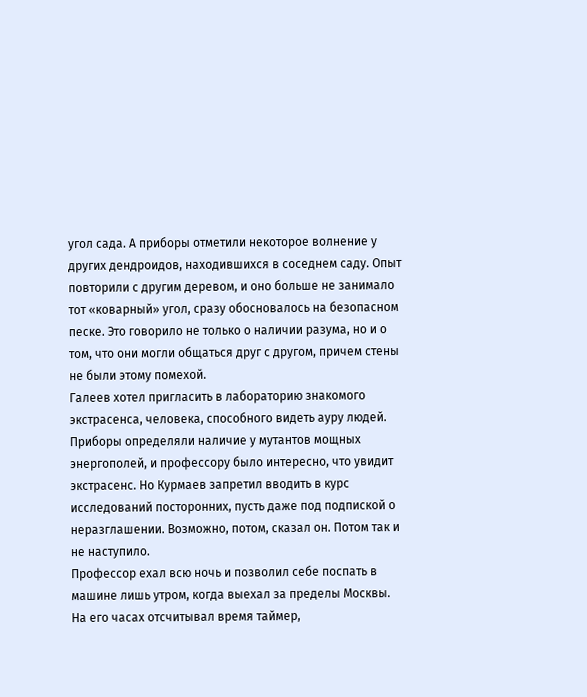угол сада. А приборы отметили некоторое волнение у других дендроидов, находившихся в соседнем саду. Опыт повторили с другим деревом, и оно больше не занимало тот «коварный» угол, сразу обосновалось на безопасном песке. Это говорило не только о наличии разума, но и о том, что они могли общаться друг с другом, причем стены не были этому помехой.
Галеев хотел пригласить в лабораторию знакомого экстрасенса, человека, способного видеть ауру людей. Приборы определяли наличие у мутантов мощных энергополей, и профессору было интересно, что увидит экстрасенс. Но Курмаев запретил вводить в курс исследований посторонних, пусть даже под подпиской о неразглашении. Возможно, потом, сказал он. Потом так и не наступило.
Профессор ехал всю ночь и позволил себе поспать в машине лишь утром, когда выехал за пределы Москвы. На его часах отсчитывал время таймер,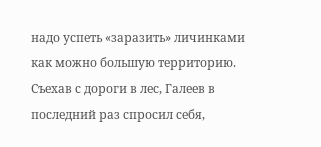надо успеть «заразить» личинками как можно большую территорию. Съехав с дороги в лес, Галеев в последний раз спросил себя,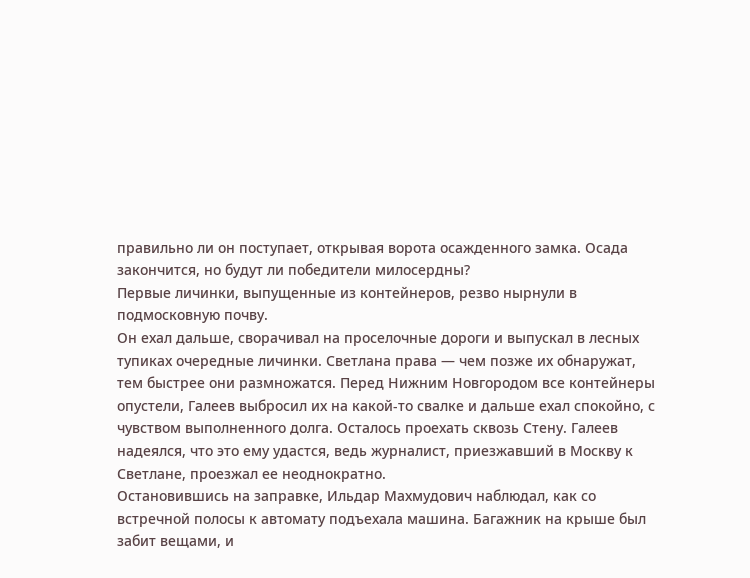правильно ли он поступает, открывая ворота осажденного замка. Осада закончится, но будут ли победители милосердны?
Первые личинки, выпущенные из контейнеров, резво нырнули в подмосковную почву.
Он ехал дальше, сворачивал на проселочные дороги и выпускал в лесных тупиках очередные личинки. Светлана права — чем позже их обнаружат, тем быстрее они размножатся. Перед Нижним Новгородом все контейнеры опустели, Галеев выбросил их на какой‑то свалке и дальше ехал спокойно, с чувством выполненного долга. Осталось проехать сквозь Стену. Галеев надеялся, что это ему удастся, ведь журналист, приезжавший в Москву к Светлане, проезжал ее неоднократно.
Остановившись на заправке, Ильдар Махмудович наблюдал, как со встречной полосы к автомату подъехала машина. Багажник на крыше был забит вещами, и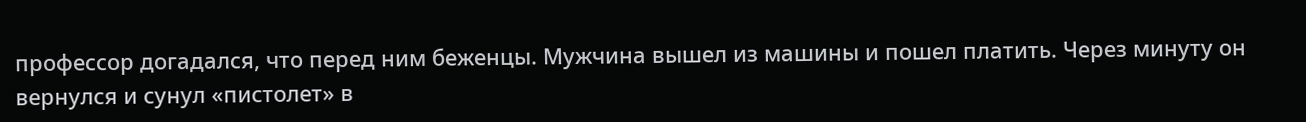профессор догадался, что перед ним беженцы. Мужчина вышел из машины и пошел платить. Через минуту он вернулся и сунул «пистолет» в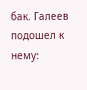бак. Галеев подошел к нему: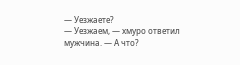— Уезжаете?
— Уезжаем, — хмуро ответил мужчина. — А что?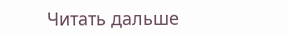Читать дальше